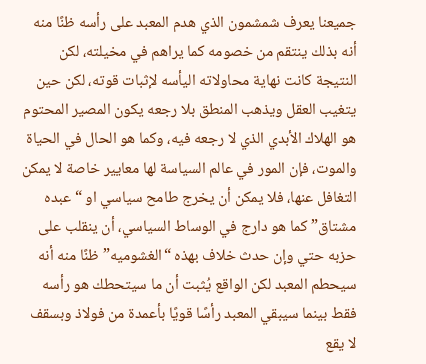جميعنا يعرف شمشمون الذي هدم المعبد على رأسه ظنًا منه أنه بذلك ينتقم من خصومه كما يراهم في مخيلته، لكن النتيجة كانت نهاية محاولاته اليأسه لإثبات قوته، لكن حين يتغيب العقل ويذهب المنطق بلا رجعه يكون المصير المحتوم هو الهلاك الأبدي الذي لا رجعه فيه، وكما هو الحال في الحياة والموت، فإن المور في عالم السياسة لها معايير خاصة لا يمكن التغافل عنها، فلا يمكن أن يخرج طامح سياسي او “عبده مشتاق” كما هو دارج في الوساط السياسي، أن ينقلب على حزبه حتي وإن حدث خلاف بهذه “الغشوميه” ظنًا منه أنه سيحطم المعبد لكن الواقع يُثبت أن ما سيتحطك هو رأسه فقط بينما سيبقي المعبد رأسًا قويًا بأعمدة من فولاذ وبسقف لا يقع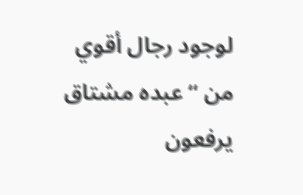لوجود رجال أقوي من “عبده مشتاق يرفعون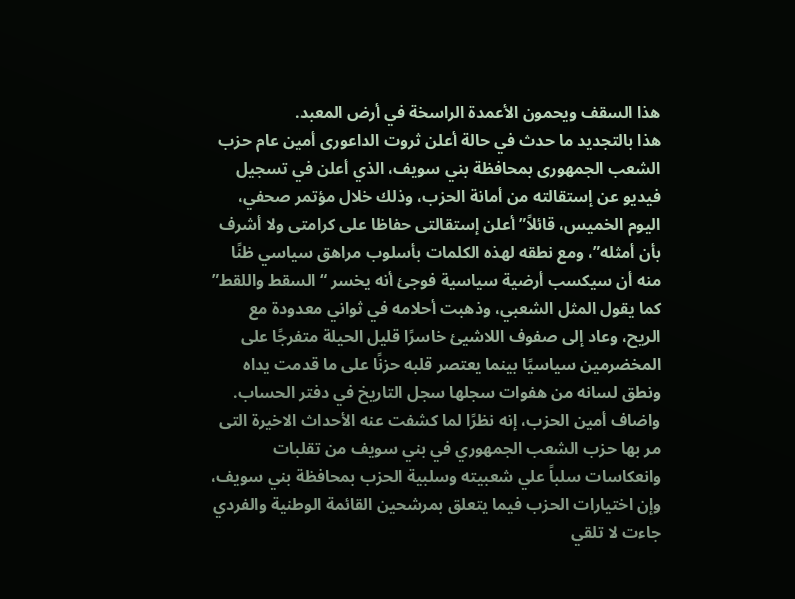هذا السقف ويحمون الأعمدة الراسخة في أرض المعبد.
هذا بالتجديد ما حدث في حالة أعلن ثروت الداعورى أمين عام حزب الشعب الجمهورى بمحافظة بني سويف، الذي أعلن في تسجيل فيديو عن إستقالته من أمانة الحزب، وذلك خلال مؤتمر صحفي، اليوم الخميس، قائلاً”أعلن إستقالتى حفاظا على كرامتى ولا أشرف بأن أمثله”، ومع نطقه لهذه الكلمات بأسلوب مراهق سياسي ظنًا منه أن سيكسب أرضية سياسية فوجئ أنه يخسر “السقط واللقط” كما يقول المثل الشعبي، وذهبت أحلامه في ثواني معدودة مع الريح، وعاد إلى صفوف اللاشيئ خاسرًا قليل الحيلة متفرجًا على المخضرمين سياسيًا بينما يعتصر قلبه حزنًا على ما قدمت يداه ونطق لسانه من هفوات سجلها سجل التاريخ في دفتر الحساب.
واضاف أمين الحزب، إنه نظرًا لما كشفت عنه الأحداث الاخيرة التى مر بها حزب الشعب الجمهوري في بني سويف من تقلبات وانعكاسات سلباً علي شعبيته وسلبية الحزب بمحافظة بني سويف، وإن اختيارات الحزب فيما يتعلق بمرشحين القائمة الوطنية والفردي جاءت لا تلقي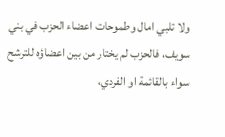ولا تلبي امال وطموحات اعضاء الحزب في بني سويف، فالحزب لم يختار من بين اعضاؤه للترشح سواء بالقائمة او الفردي،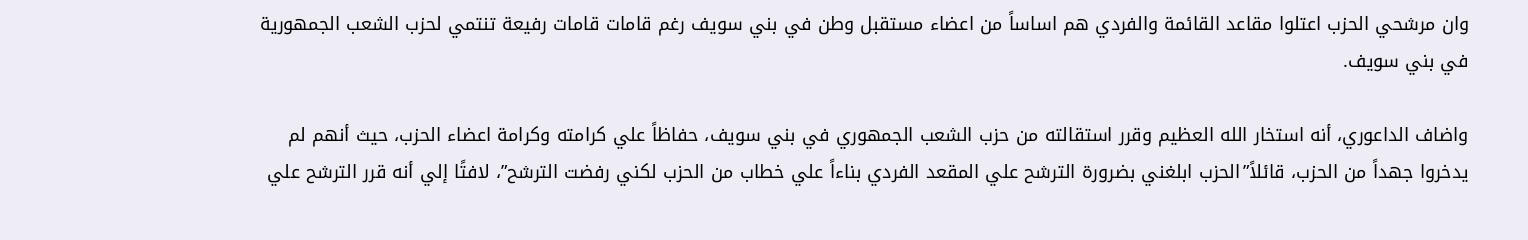وان مرشحي الحزب اعتلوا مقاعد القائمة والفردي هم اساساً من اعضاء مستقبل وطن في بني سويف رغم قامات قامات رفيعة تنتمي لحزب الشعب الجمهورية في بني سويف.

واضاف الداعوري، أنه استخار الله العظيم وقرر استقالته من حزب الشعب الجمهوري في بني سويف، حفاظاً علي كرامته وكرامة اعضاء الحزب، حيث أنهم لم يدخروا جهداً من الحزب، قائلاً”الحزب ابلغني بضرورة الترشح علي المقعد الفردي بناءاً علي خطاب من الحزب لكني رفضت الترشح”، لافتًا إلي أنه قرر الترشح علي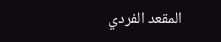المقعد الفردي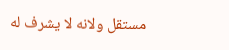مستقل ولانه لا يشرف له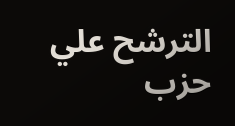الترشح علي حزب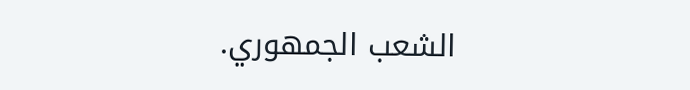الشعب الجمهوري.